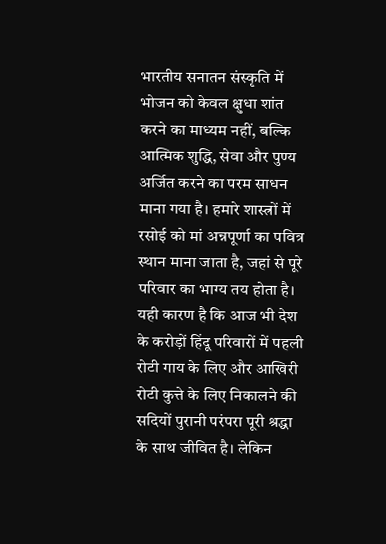भारतीय सनातन संस्कृति में भोजन को केवल क्षुधा शांत करने का माध्यम नहीं, बल्कि आत्मिक शुद्धि, सेवा और पुण्य अर्जित करने का परम साधन माना गया है। हमारे शास्त्रों में रसोई को मां अन्नपूर्णा का पवित्र स्थान माना जाता है, जहां से पूरे परिवार का भाग्य तय होता है। यही कारण है कि आज भी देश के करोड़ों हिंदू परिवारों में पहली रोटी गाय के लिए और आखिरी रोटी कुत्ते के लिए निकालने की सदियों पुरानी परंपरा पूरी श्रद्धा के साथ जीवित है। लेकिन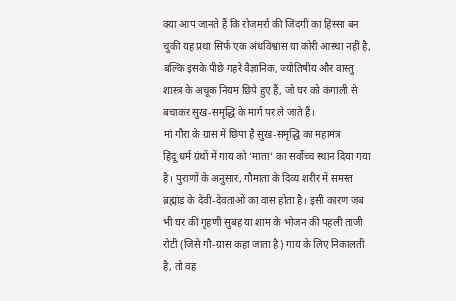क्या आप जानते हैं कि रोजमर्रा की जिंदगी का हिस्सा बन चुकी यह प्रथा सिर्फ एक अंधविश्वास या कोरी आस्था नहीं है, बल्कि इसके पीछे गहरे वैज्ञानिक, ज्योतिषीय और वास्तु शास्त्र के अचूक नियम छिपे हुए हैं, जो घर को कंगाली से बचाकर सुख-समृद्धि के मार्ग पर ले जाते हैं।
मां गौरा के ग्रास में छिपा है सुख-समृद्धि का महामंत्र
हिंदू धर्म ग्रंथों में गाय को ‘माता’ का सर्वोच्च स्थान दिया गया है। पुराणों के अनुसार, गौमाता के दिव्य शरीर में समस्त ब्रह्मांड के देवी-देवताओं का वास होता है। इसी कारण जब भी घर की गृहणी सुबह या शाम के भोजन की पहली ताजी रोटी (जिसे गौ-ग्रास कहा जाता है) गाय के लिए निकालती है, तो वह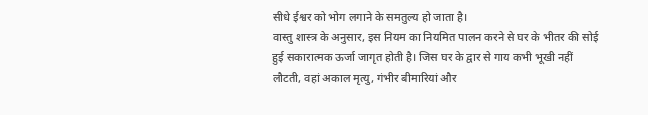सीधे ईश्वर को भोग लगाने के समतुल्य हो जाता है।
वास्तु शास्त्र के अनुसार, इस नियम का नियमित पालन करने से घर के भीतर की सोई हुई सकारात्मक ऊर्जा जागृत होती है। जिस घर के द्वार से गाय कभी भूखी नहीं लौटती, वहां अकाल मृत्यु, गंभीर बीमारियां और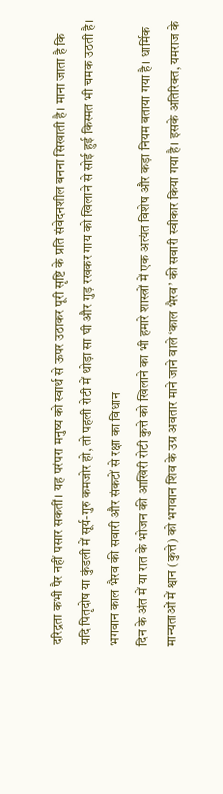दरिद्रता कभी पैर नहीं पसार सकतीं। यह परंपरा मनुष्य को स्वार्थ से ऊपर उठाकर पूरी सृष्टि के प्रति संवेदनशील बनना सिखाती है। माना जाता है कि यदि पितृदोष या कुंडली में सूर्य-गुरु कमजोर हो, तो पहली रोटी में थोड़ा सा घी और गुड़ रखकर गाय को खिलाने से सोई हुई किस्मत भी चमक उठती है।
भगवान काल भैरव की सवारी और संकटों से रक्षा का विधान
दिन के अंत में या रात के भोजन की आखिरी रोटी कुत्ते को खिलाने का भी हमारे शास्त्रों में एक अत्यंत विशेष और कड़ा नियम बताया गया है। धार्मिक मान्यताओं में श्वान (कुत्ते) को भगवान शिव के उग्र अवतार माने जाने वाले ‘काल भैरव’ की सवारी स्वीकार किया गया है। इसके अतिरिक्त, यमराज के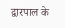द्वारपाल के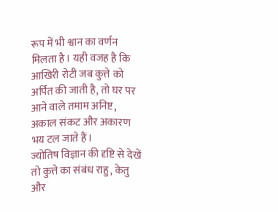रूप में भी श्वान का वर्णन मिलता है। यही वजह है कि आखिरी रोटी जब कुत्ते को अर्पित की जाती है, तो घर पर आने वाले तमाम अनिष्ट, अकाल संकट और अकारण भय टल जाते हैं।
ज्योतिष विज्ञान की दृष्टि से देखें तो कुत्ते का संबंध राहु, केतु और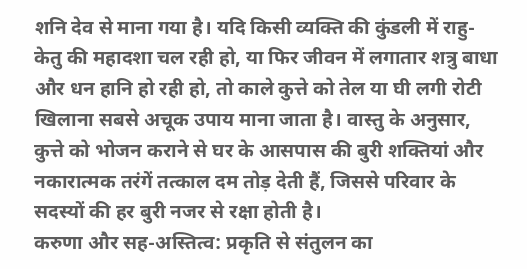शनि देव से माना गया है। यदि किसी व्यक्ति की कुंडली में राहु-केतु की महादशा चल रही हो, या फिर जीवन में लगातार शत्रु बाधा और धन हानि हो रही हो, तो काले कुत्ते को तेल या घी लगी रोटी खिलाना सबसे अचूक उपाय माना जाता है। वास्तु के अनुसार, कुत्ते को भोजन कराने से घर के आसपास की बुरी शक्तियां और नकारात्मक तरंगें तत्काल दम तोड़ देती हैं, जिससे परिवार के सदस्यों की हर बुरी नजर से रक्षा होती है।
करुणा और सह-अस्तित्व: प्रकृति से संतुलन का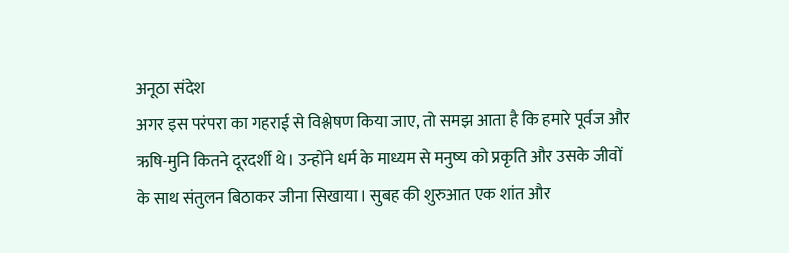अनूठा संदेश
अगर इस परंपरा का गहराई से विश्लेषण किया जाए, तो समझ आता है कि हमारे पूर्वज और ऋषि-मुनि कितने दूरदर्शी थे। उन्होंने धर्म के माध्यम से मनुष्य को प्रकृति और उसके जीवों के साथ संतुलन बिठाकर जीना सिखाया। सुबह की शुरुआत एक शांत और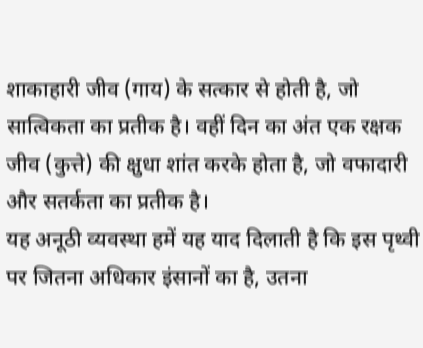शाकाहारी जीव (गाय) के सत्कार से होती है, जो सात्विकता का प्रतीक है। वहीं दिन का अंत एक रक्षक जीव (कुत्ते) की क्षुधा शांत करके होता है, जो वफादारी और सतर्कता का प्रतीक है।
यह अनूठी व्यवस्था हमें यह याद दिलाती है कि इस पृथ्वी पर जितना अधिकार इंसानों का है, उतना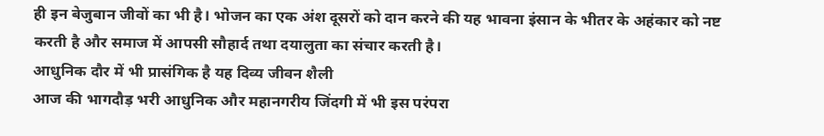ही इन बेजुबान जीवों का भी है। भोजन का एक अंश दूसरों को दान करने की यह भावना इंसान के भीतर के अहंकार को नष्ट करती है और समाज में आपसी सौहार्द तथा दयालुता का संचार करती है।
आधुनिक दौर में भी प्रासंगिक है यह दिव्य जीवन शैली
आज की भागदौड़ भरी आधुनिक और महानगरीय जिंदगी में भी इस परंपरा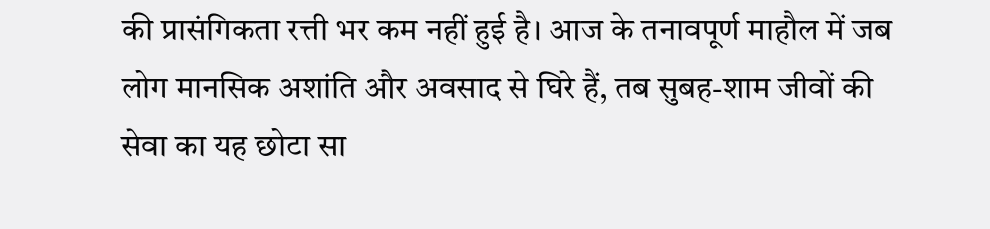की प्रासंगिकता रत्ती भर कम नहीं हुई है। आज के तनावपूर्ण माहौल में जब लोग मानसिक अशांति और अवसाद से घिरे हैं, तब सुबह-शाम जीवों की सेवा का यह छोटा सा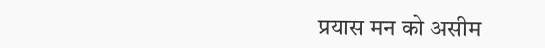प्रयास मन को असीम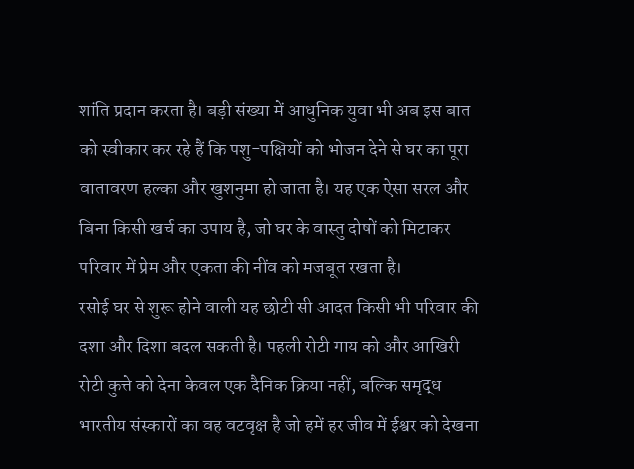शांति प्रदान करता है। बड़ी संख्या में आधुनिक युवा भी अब इस बात को स्वीकार कर रहे हैं कि पशु-पक्षियों को भोजन देने से घर का पूरा वातावरण हल्का और खुशनुमा हो जाता है। यह एक ऐसा सरल और बिना किसी खर्च का उपाय है, जो घर के वास्तु दोषों को मिटाकर परिवार में प्रेम और एकता की नींव को मजबूत रखता है।
रसोई घर से शुरू होने वाली यह छोटी सी आदत किसी भी परिवार की दशा और दिशा बदल सकती है। पहली रोटी गाय को और आखिरी रोटी कुत्ते को देना केवल एक दैनिक क्रिया नहीं, बल्कि समृद्ध भारतीय संस्कारों का वह वटवृक्ष है जो हमें हर जीव में ईश्वर को देखना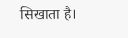सिखाता है।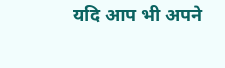यदि आप भी अपने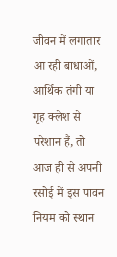जीवन में लगातार आ रही बाधाओं, आर्थिक तंगी या गृह क्लेश से परेशान हैं, तो आज ही से अपनी रसोई में इस पावन नियम को स्थान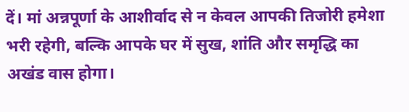दें। मां अन्नपूर्णा के आशीर्वाद से न केवल आपकी तिजोरी हमेशा भरी रहेगी, बल्कि आपके घर में सुख, शांति और समृद्धि का अखंड वास होगा।